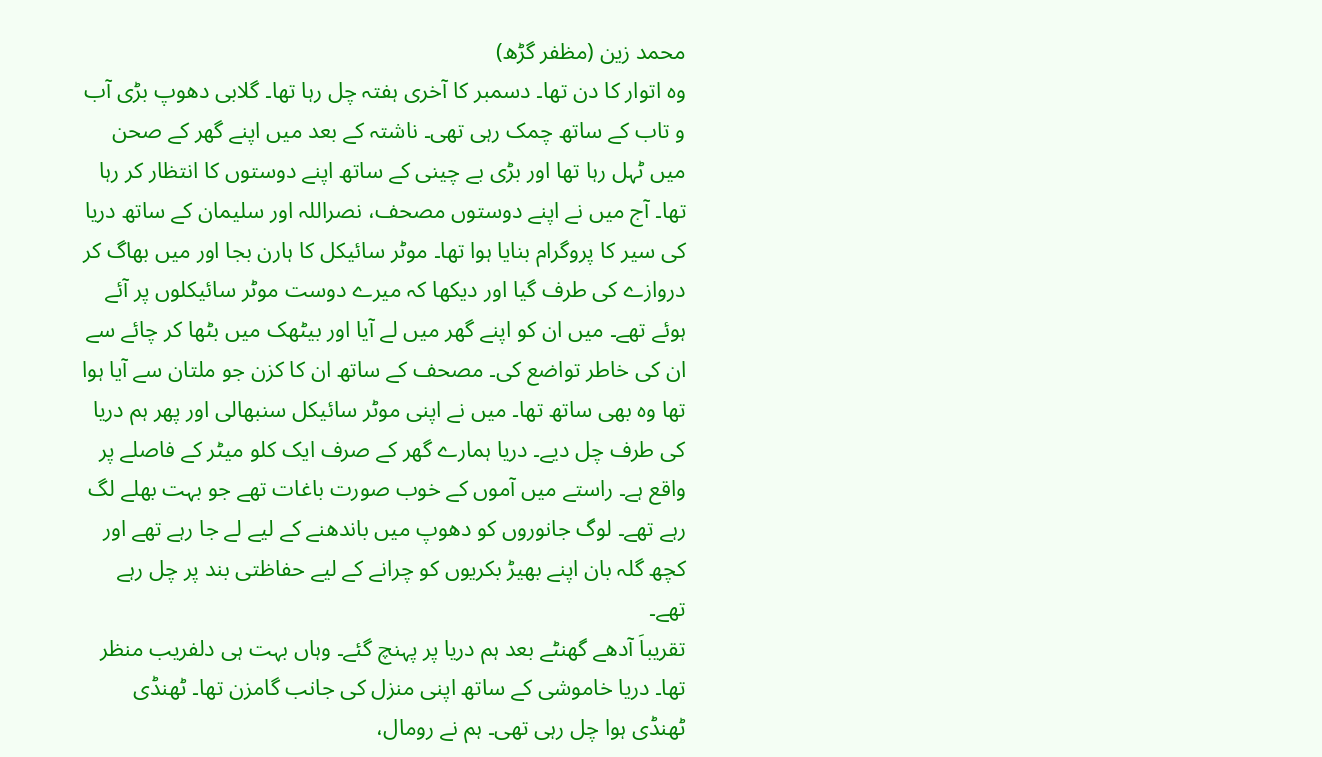محمد زین (مظفر گڑھ)
وہ اتوار کا دن تھا۔ دسمبر کا آخری ہفتہ چل رہا تھا۔ گلابی دھوپ بڑی آب و تاب کے ساتھ چمک رہی تھی۔ ناشتہ کے بعد میں اپنے گھر کے صحن میں ٹہل رہا تھا اور بڑی بے چینی کے ساتھ اپنے دوستوں کا انتظار کر رہا تھا۔ آج میں نے اپنے دوستوں مصحف، نصراللہ اور سلیمان کے ساتھ دریا کی سیر کا پروگرام بنایا ہوا تھا۔ موٹر سائیکل کا ہارن بجا اور میں بھاگ کر دروازے کی طرف گیا اور دیکھا کہ میرے دوست موٹر سائیکلوں پر آئے ہوئے تھے۔ میں ان کو اپنے گھر میں لے آیا اور بیٹھک میں بٹھا کر چائے سے ان کی خاطر تواضع کی۔ مصحف کے ساتھ ان کا کزن جو ملتان سے آیا ہوا تھا وہ بھی ساتھ تھا۔ میں نے اپنی موٹر سائیکل سنبھالی اور پھر ہم دریا کی طرف چل دیے۔ دریا ہمارے گھر کے صرف ایک کلو میٹر کے فاصلے پر واقع ہے۔ راستے میں آموں کے خوب صورت باغات تھے جو بہت بھلے لگ رہے تھے۔ لوگ جانوروں کو دھوپ میں باندھنے کے لیے لے جا رہے تھے اور کچھ گلہ بان اپنے بھیڑ بکریوں کو چرانے کے لیے حفاظتی بند پر چل رہے تھے۔
تقریباَ آدھے گھنٹے بعد ہم دریا پر پہنچ گئے۔ وہاں بہت ہی دلفریب منظر تھا۔ دریا خاموشی کے ساتھ اپنی منزل کی جانب گامزن تھا۔ ٹھنڈی ٹھنڈی ہوا چل رہی تھی۔ ہم نے رومال،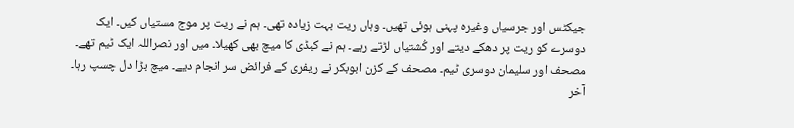جیکٹس اور جرسیاں وغیرہ پہنی ہوئی تھیں۔ وہاں ریت بہت زیادہ تھی۔ ہم نے ریت پر موج مستیاں کیں۔ ایک دوسرے کو ریت پر دھکے دیتے اور کُشتیاں لڑتے رہے۔ ہم نے کبڈی کا میچ بھی کھیلا۔ میں اور نصراللہ ایک ٹیم تھے۔ مصحف اور سلیمان دوسری ٹیم۔ مصحف کے کزن ابوبکر نے ریفری کے فرائض سر انجام دیے۔ میچ بڑا دل چسپ رہا۔ آخر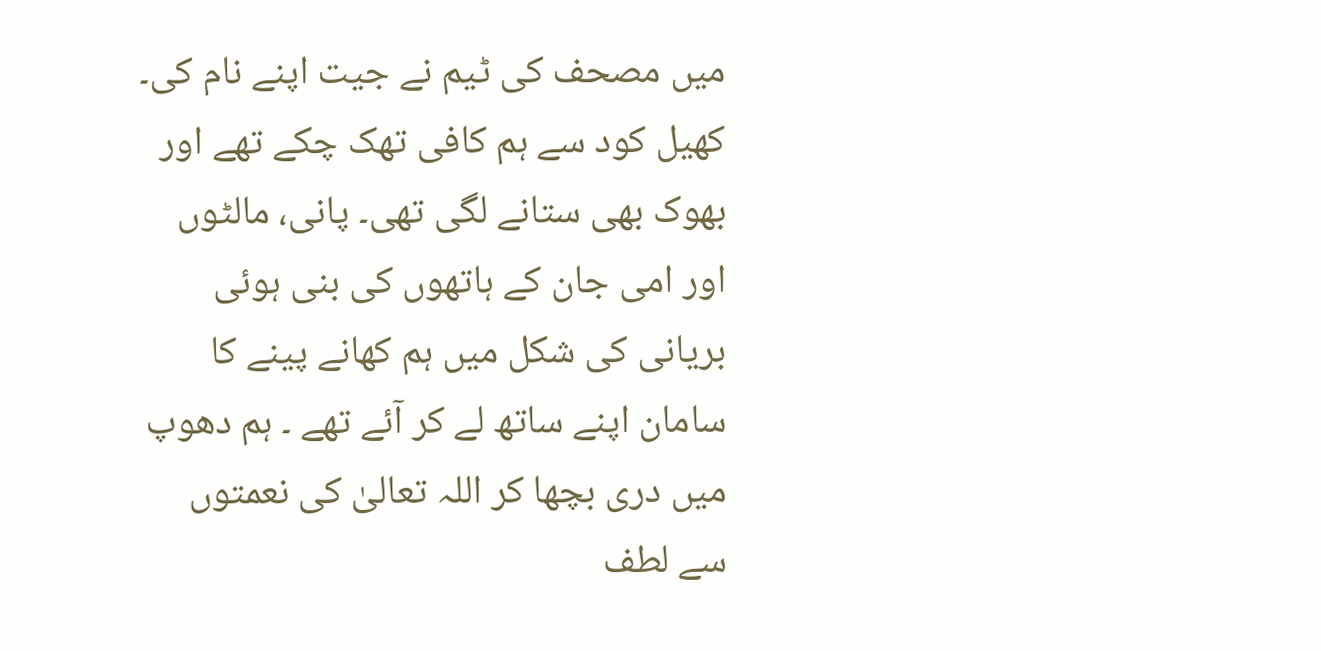میں مصحف کی ٹیم نے جیت اپنے نام کی۔
کھیل کود سے ہم کافی تھک چکے تھے اور بھوک بھی ستانے لگی تھی۔ پانی، مالٹوں اور امی جان کے ہاتھوں کی بنی ہوئی بریانی کی شکل میں ہم کھانے پینے کا سامان اپنے ساتھ لے کر آئے تھے ۔ ہم دھوپ میں دری بچھا کر اللہ تعالیٰ کی نعمتوں سے لطف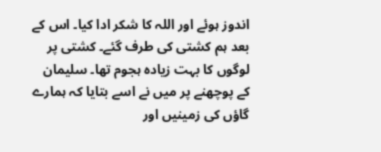اندوز ہوئے اور اللہ کا شکر ادا کیا۔ اس کے بعد ہم کشتی کی طرف گئے۔ کشتی پر لوگوں کا بہت زیادہ ہجوم تھا۔ سلیمان کے پوچھنے پر میں نے اسے بتایا کہ ہمارے گاؤں کی زمینیں اور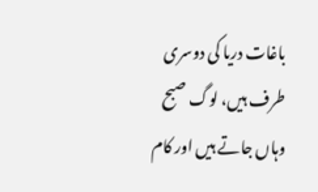باغات دریا کی دوسری طرف ہیں، لوگ صبح وہاں جاتے ہیں اور کام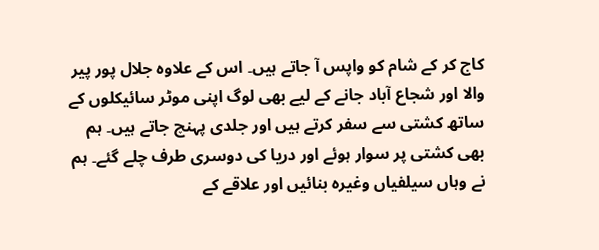کاج کر کے شام کو واپس آ جاتے ہیں۔ اس کے علاوہ جلال پور پیر والا اور شجاع آباد جانے کے لیے بھی لوگ اپنی موٹر سائیکلوں کے ساتھ کشتی سے سفر کرتے ہیں اور جلدی پہنچ جاتے ہیں۔ ہم بھی کشتی پر سوار ہوئے اور دریا کی دوسری طرف چلے گئے۔ ہم نے وہاں سیلفیاں وغیرہ بنائیں اور علاقے کے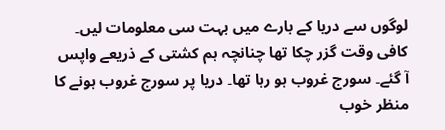لوگوں سے دریا کے بارے میں بہت سی معلومات لیں۔ کافی وقت گزر چکا تھا چنانچہ ہم کشتی کے ذریعے واپس آ گئے۔ سورج غروب ہو رہا تھا۔ دریا پر سورج غروب ہونے کا منظر خوب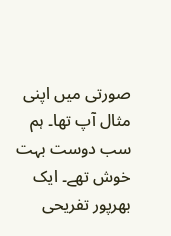صورتی میں اپنی مثال آپ تھا۔ ہم سب دوست بہت خوش تھے۔ ایک بھرپور تفریحی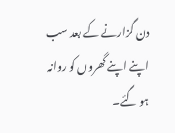دن گزارنے کے بعد سب اپنے اپنے گھروں کو روانہ ہو گئے۔